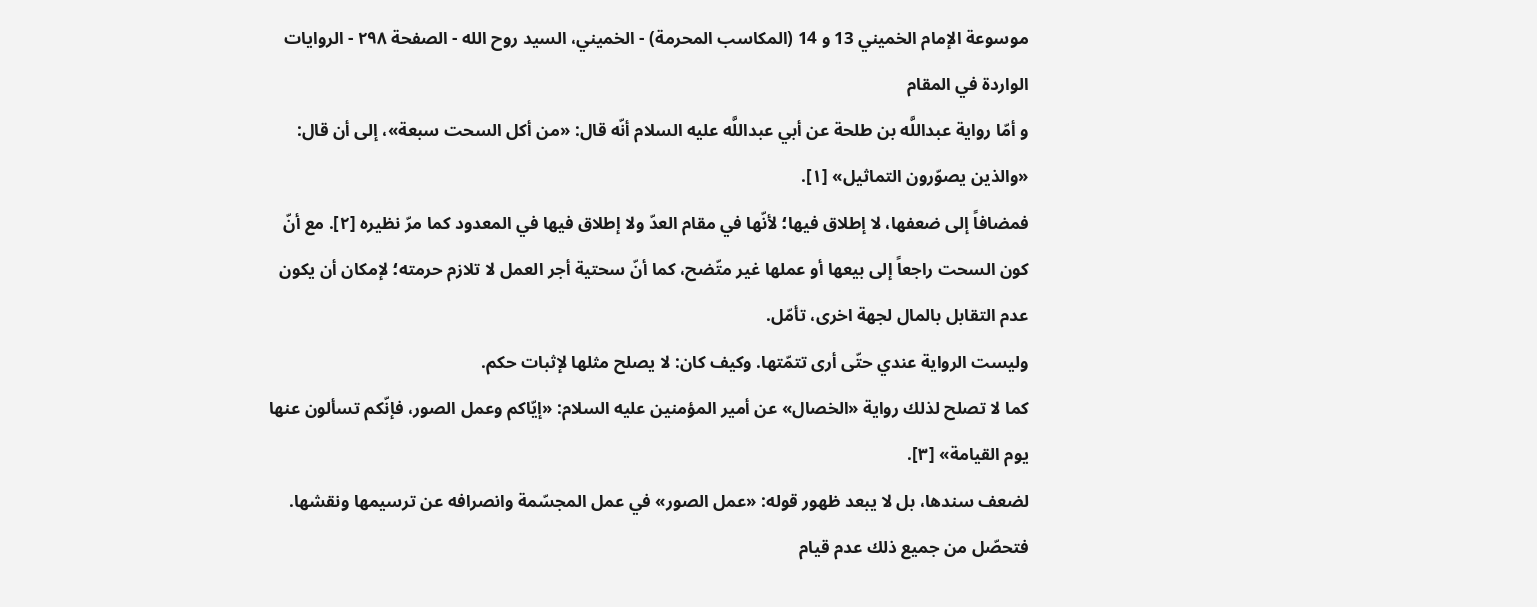موسوعة الإمام الخميني 13 و 14 (المكاسب المحرمة) - الخميني، السيد روح الله - الصفحة ٢٩٨ - الروايات الواردة في المقام
و أمّا رواية عبداللَّه بن طلحة عن أبي عبداللَّه عليه السلام أنّه قال: «من أكل السحت سبعة»، إلى أن قال: «والذين يصوّرون التماثيل» [١].
فمضافاً إلى ضعفها، لا إطلاق فيها؛ لأنّها في مقام العدّ ولا إطلاق فيها في المعدود كما مرّ نظيره [٢]. مع أنّ كون السحت راجعاً إلى بيعها أو عملها غير متّضح، كما أنّ سحتية أجر العمل لا تلازم حرمته؛ لإمكان أن يكون عدم التقابل بالمال لجهة اخرى، تأمّل.
وليست الرواية عندي حتّى أرى تتمّتها. وكيف كان: لا يصلح مثلها لإثبات حكم.
كما لا تصلح لذلك رواية «الخصال» عن أمير المؤمنين عليه السلام: «إيّاكم وعمل الصور، فإنّكم تسألون عنها يوم القيامة» [٣].
لضعف سندها، بل لا يبعد ظهور قوله: «عمل الصور» في عمل المجسّمة وانصرافه عن ترسيمها ونقشها.
فتحصّل من جميع ذلك عدم قيام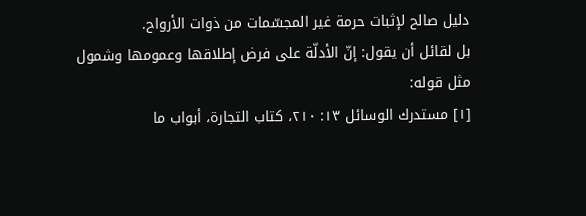دليل صالح لإثبات حرمة غير المجسّمات من ذوات الأرواح.
بل لقائل أن يقول: إنّ الأدلّة على فرض إطلاقها وعمومها وشمول مثل قوله:
[١] مستدرك الوسائل ١٣: ٢١٠، كتاب التجارة، أبواب ما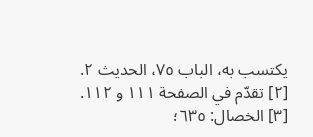يكتسب به، الباب ٧٥، الحديث ٢.
[٢] تقدّم في الصفحة ١١١ و ١١٢.
[٣] الخصال: ٦٣٥؛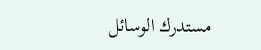مستدرك الوسائل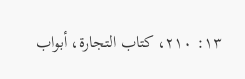١٣: ٢١٠، كتاب التجارة، أبواب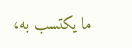ما يكتسب به،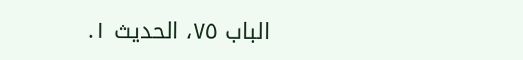الباب ٧٥، الحديث ١.